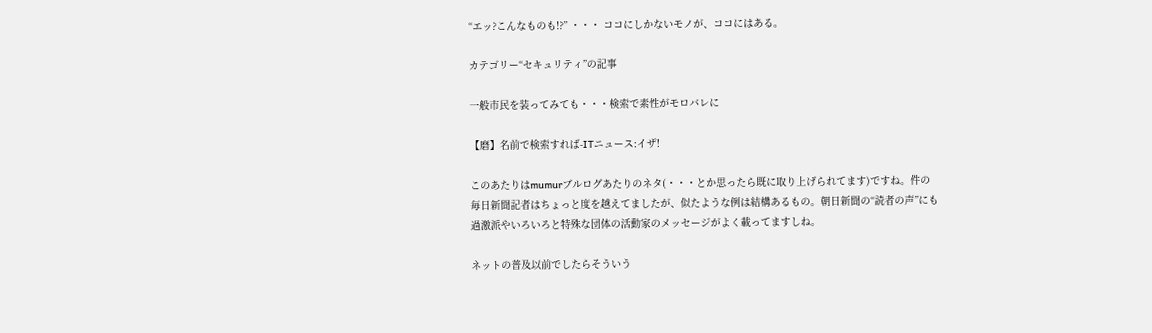“エッ?こんなものも!?” ・・・ ココにしかないモノが、ココにはある。

カテゴリー“セキュリティ”の記事

一般市民を装ってみても・・・検索で素性がモロバレに

【磨】名前で検索すれば-ITニュース:イザ!

このあたりはmumurブルログあたりのネタ(・・・とか思ったら既に取り上げられてます)ですね。件の毎日新聞記者はちょっと度を越えてましたが、似たような例は結構あるもの。朝日新聞の“読者の声”にも過激派やいろいろと特殊な団体の活動家のメッセージがよく載ってますしね。

ネットの普及以前でしたらそういう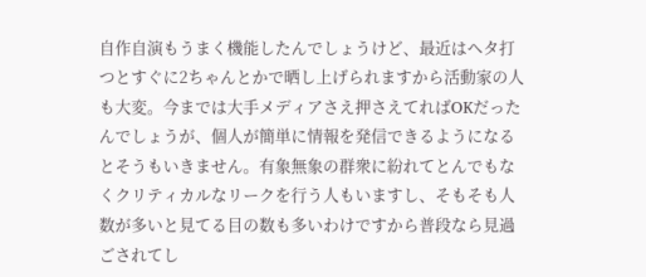自作自演もうまく機能したんでしょうけど、最近はヘタ打つとすぐに2ちゃんとかで晒し上げられますから活動家の人も大変。今までは大手メディアさえ押さえてればOKだったんでしょうが、個人が簡単に情報を発信できるようになるとそうもいきません。有象無象の群衆に紛れてとんでもなくクリティカルなリークを行う人もいますし、そもそも人数が多いと見てる目の数も多いわけですから普段なら見過ごされてし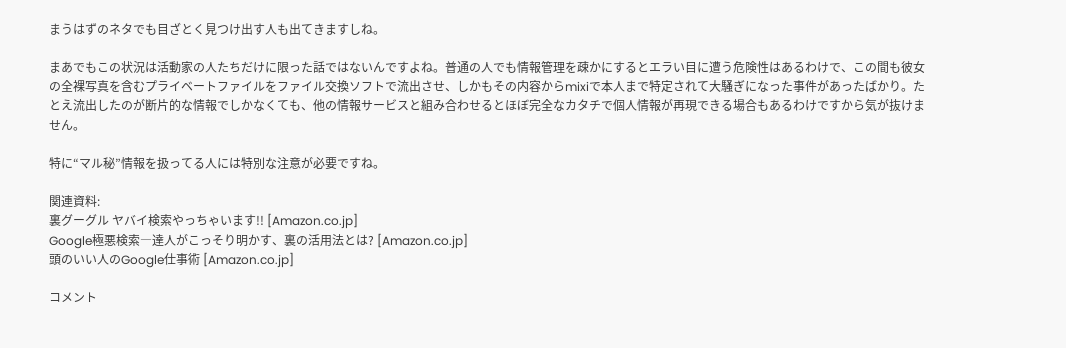まうはずのネタでも目ざとく見つけ出す人も出てきますしね。

まあでもこの状況は活動家の人たちだけに限った話ではないんですよね。普通の人でも情報管理を疎かにするとエラい目に遭う危険性はあるわけで、この間も彼女の全裸写真を含むプライベートファイルをファイル交換ソフトで流出させ、しかもその内容からmixiで本人まで特定されて大騒ぎになった事件があったばかり。たとえ流出したのが断片的な情報でしかなくても、他の情報サービスと組み合わせるとほぼ完全なカタチで個人情報が再現できる場合もあるわけですから気が抜けません。

特に“マル秘”情報を扱ってる人には特別な注意が必要ですね。

関連資料:
裏グーグル ヤバイ検索やっちゃいます!! [Amazon.co.jp]
Google極悪検索―達人がこっそり明かす、裏の活用法とは? [Amazon.co.jp]
頭のいい人のGoogle仕事術 [Amazon.co.jp]

コメント